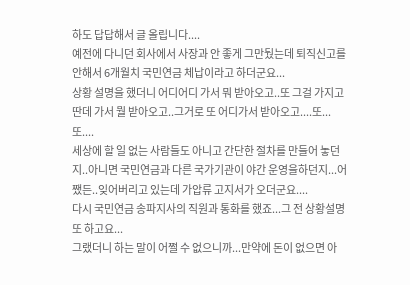하도 답답해서 글 올립니다....
예전에 다니던 회사에서 사장과 안 좋게 그만뒀는데 퇴직신고를 안해서 6개월치 국민연금 체납이라고 하더군요...
상황 설명을 했더니 어디어디 가서 뭐 받아오고..또 그걸 가지고 딴데 가서 뭘 받아오고..그거로 또 어디가서 받아오고....또...또....
세상에 할 일 없는 사람들도 아니고 간단한 절차를 만들어 놓던지..아니면 국민연금과 다른 국가기관이 야간 운영을하던지...어쨌든..잊어버리고 있는데 가압류 고지서가 오더군요....
다시 국민연금 송파지사의 직원과 통화를 했죠...그 전 상황설명 또 하고요...
그랬더니 하는 말이 어쩔 수 없으니까...만약에 돈이 없으면 아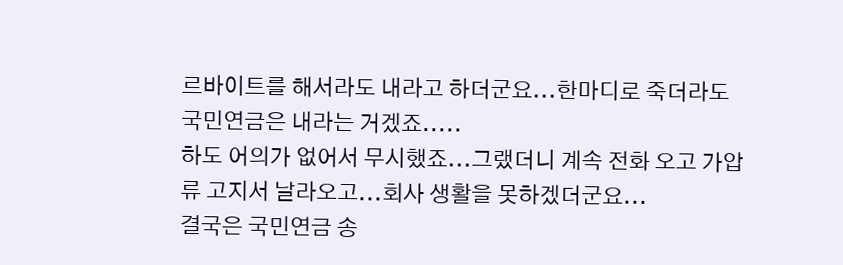르바이트를 해서라도 내라고 하더군요...한마디로 죽더라도 국민연금은 내라는 거겠죠.....
하도 어의가 없어서 무시했죠...그랬더니 계속 전화 오고 가압류 고지서 날라오고...회사 생활을 못하겠더군요...
결국은 국민연금 송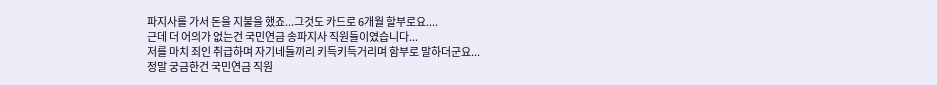파지사를 가서 돈을 지불을 했죠...그것도 카드로 6개월 할부로요....
근데 더 어의가 없는건 국민연금 송파지사 직원들이였습니다...
저를 마치 죄인 취급하며 자기네들끼리 키득키득거리며 함부로 말하더군요...
정말 궁금한건 국민연금 직원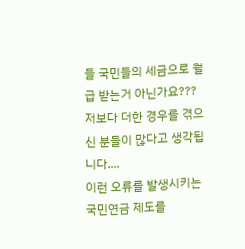들 국민들의 세금으로 월급 받는거 아닌가요???
저보다 더한 경우를 겪으신 분들이 많다고 생각됩니다....
이런 오류를 발생시키는 국민연금 제도를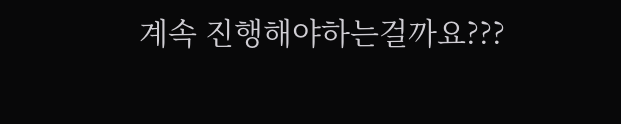계속 진행해야하는걸까요???